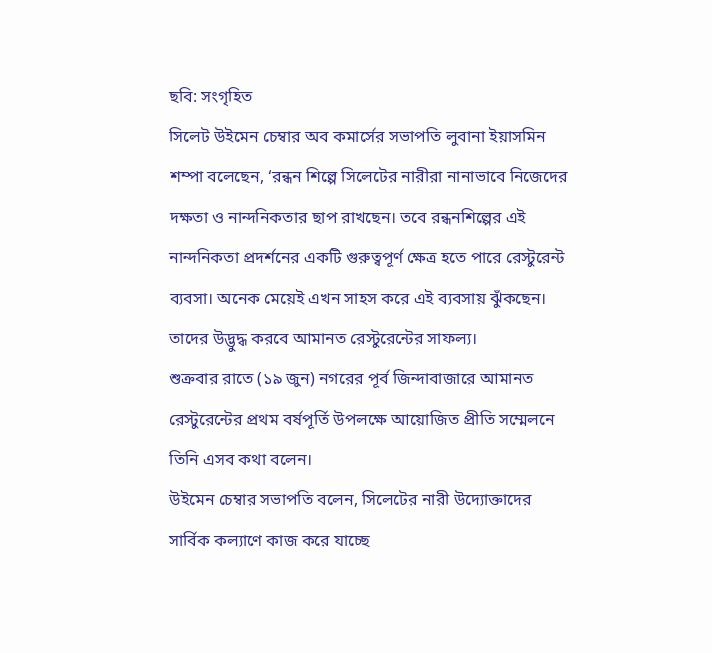ছবি: সংগৃহিত
সিলেট উইমেন চেম্বার অব কমার্সের সভাপতি লুবানা ইয়াসমিন শম্পা বলেছেন, ‘রন্ধন শিল্পে সিলেটের নারীরা নানাভাবে নিজেদের দক্ষতা ও নান্দনিকতার ছাপ রাখছেন। তবে রন্ধনশিল্পের এই নান্দনিকতা প্রদর্শনের একটি গুরুত্বপূর্ণ ক্ষেত্র হতে পারে রেস্টুরেন্ট ব্যবসা। অনেক মেয়েই এখন সাহস করে এই ব্যবসায় ঝুঁকছেন। তাদের উদ্ভুদ্ধ করবে আমানত রেস্টুরেন্টের সাফল্য।
শুক্রবার রাতে (১৯ জুন) নগরের পূর্ব জিন্দাবাজারে আমানত রেস্টুরেন্টের প্রথম বর্ষপূর্তি উপলক্ষে আয়োজিত প্রীতি সম্মেলনে তিনি এসব কথা বলেন।
উইমেন চেম্বার সভাপতি বলেন, সিলেটের নারী উদ্যোক্তাদের সার্বিক কল্যাণে কাজ করে যাচ্ছে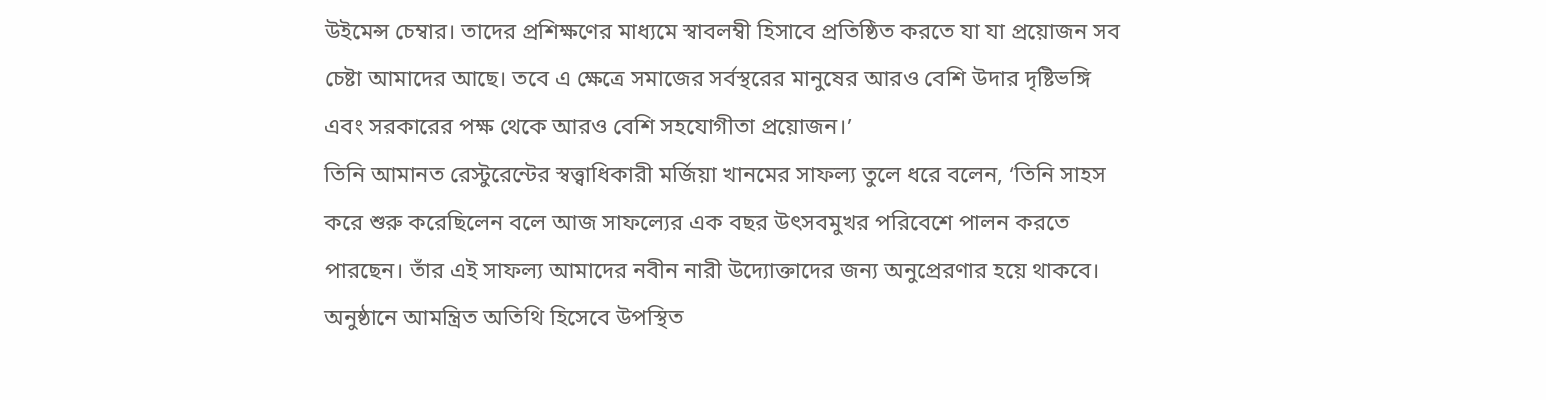উইমেন্স চেম্বার। তাদের প্রশিক্ষণের মাধ্যমে স্বাবলম্বী হিসাবে প্রতিষ্ঠিত করতে যা যা প্রয়োজন সব চেষ্টা আমাদের আছে। তবে এ ক্ষেত্রে সমাজের সর্বস্থরের মানুষের আরও বেশি উদার দৃষ্টিভঙ্গি এবং সরকারের পক্ষ থেকে আরও বেশি সহযোগীতা প্রয়োজন।’
তিনি আমানত রেস্টুরেন্টের স্বত্ত্বাধিকারী মর্জিয়া খানমের সাফল্য তুলে ধরে বলেন, ‘তিনি সাহস করে শুরু করেছিলেন বলে আজ সাফল্যের এক বছর উৎসবমুখর পরিবেশে পালন করতে পারছেন। তাঁর এই সাফল্য আমাদের নবীন নারী উদ্যোক্তাদের জন্য অনুপ্রেরণার হয়ে থাকবে।
অনুষ্ঠানে আমন্ত্রিত অতিথি হিসেবে উপস্থিত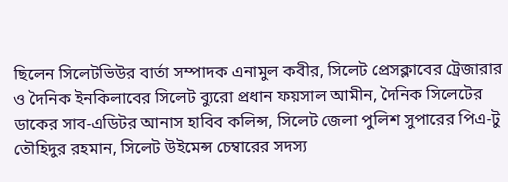ছিলেন সিলেটভিউর বার্তা সম্পাদক এনামুল কবীর, সিলেট প্রেসক্লাবের ট্রেজারার ও দৈনিক ইনকিলাবের সিলেট ব্যুরো প্রধান ফয়সাল আমীন, দৈনিক সিলেটের ডাকের সাব-এডিটর আনাস হাবিব কলিন্স, সিলেট জেলা পুলিশ সুপারের পিএ-টু তৌহিদুর রহমান, সিলেট উইমেন্স চেম্বারের সদস্য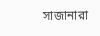সাজানারা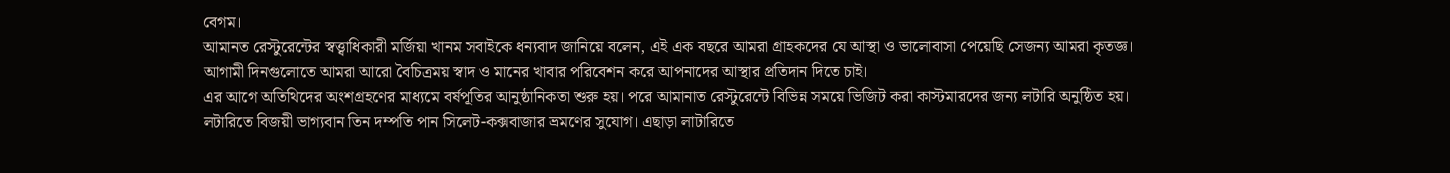বেগম।
আমানত রেস্টুরেন্টের স্বত্ত্বাধিকারী মর্জিয়া খানম সবাইকে ধন্যবাদ জানিয়ে বলেন, এই এক বছরে আমরা গ্রাহকদের যে আস্থা ও ভালোবাসা পেয়েছি সেজন্য আমরা কৃতজ্ঞ। আগামী দিনগুলোতে আমরা আরো বৈচিত্রময় স্বাদ ও মানের খাবার পরিবেশন করে আপনাদের আস্থার প্রতিদান দিতে চাই।
এর আগে অতিথিদের অংশগ্রহণের মাধ্যমে বর্ষপূতির আনুষ্ঠানিকতা শুরু হয়। পরে আমানাত রেস্টুরেন্টে বিভিন্ন সময়ে ভিজিট করা কাস্টমারদের জন্য লটারি অনুষ্ঠিত হয়।
লটারিতে বিজয়ী ভাগ্যবান তিন দম্পতি পান সিলেট-কক্সবাজার ভ্রমণের সুযোগ। এছাড়া লাটারিতে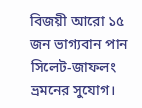বিজয়ী আরো ১৫ জন ভাগ্যবান পান সিলেট-জাফলং ভ্রমনের সুযোগ।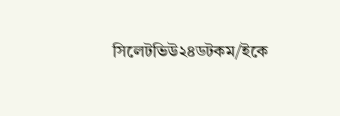সিলেটভিউ২৪ডটকম/ইকে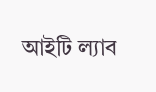আইটি ল্যাব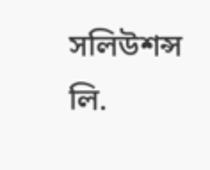সলিউশন্স লি.